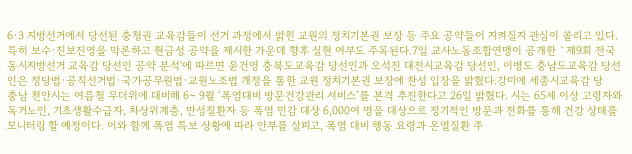6·3 지방선거에서 당선된 충청권 교육감들이 선거 과정에서 밝힌 교원의 정치기본권 보장 등 주요 공약들이 지켜질지 관심이 쏠리고 있다.특히 보수·진보진영을 막론하고 현금성 공약을 제시한 가운데 향후 실현 여부도 주목된다.7일 교사노동조합연맹이 공개한 `제9회 전국동시지방선거 교육감 당선인 공약 분석'에 따르면 윤건영 충북도교육감 당선인과 오석진 대전시교육감 당선인, 이병도 충남도교육감 당선인은 정당법·공직선거법·국가공무원법·교원노조법 개정을 통한 교원 정치기본권 보장에 찬성 입장을 밝혔다.강미애 세종시교육감 당
충남 천안시는 여름철 무더위에 대비해 6~ 9월 ‘폭염대비 방문건강관리 서비스’를 본격 추진한다고 26일 밝혔다. 시는 65세 이상 고령자와 독거노인, 기초생활수급자, 차상위계층, 만성질환자 등 폭염 민감 대상 6,000여 명을 대상으로 정기적인 방문과 전화를 통해 건강 상태를 모니터링 할 예정이다. 이와 함께 폭염 특보 상황에 따라 안부를 살피고, 폭염 대비 행동 요령과 온열질환 주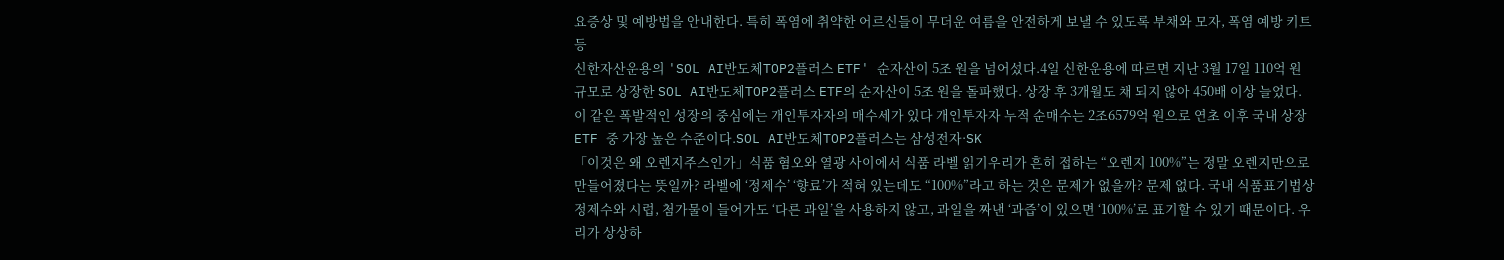요증상 및 예방법을 안내한다. 특히 폭염에 취약한 어르신들이 무더운 여름을 안전하게 보낼 수 있도록 부채와 모자, 폭염 예방 키트 등
신한자산운용의 'SOL AI반도체TOP2플러스 ETF' 순자산이 5조 원을 넘어섰다.4일 신한운용에 따르면 지난 3월 17일 110억 원 규모로 상장한 SOL AI반도체TOP2플러스 ETF의 순자산이 5조 원을 돌파했다. 상장 후 3개월도 채 되지 않아 450배 이상 늘었다. 이 같은 폭발적인 성장의 중심에는 개인투자자의 매수세가 있다 개인투자자 누적 순매수는 2조6579억 원으로 연초 이후 국내 상장 ETF 중 가장 높은 수준이다.SOL AI반도체TOP2플러스는 삼성전자·SK
「이것은 왜 오렌지주스인가」식품 혐오와 열광 사이에서 식품 라벨 읽기우리가 흔히 접하는 “오렌지 100%”는 정말 오렌지만으로 만들어졌다는 뜻일까? 라벨에 ‘정제수’ ‘향료’가 적혀 있는데도 “100%”라고 하는 것은 문제가 없을까? 문제 없다. 국내 식품표기법상 정제수와 시럽, 첨가물이 들어가도 ‘다른 과일’을 사용하지 않고, 과일을 짜낸 ‘과즙’이 있으면 ‘100%’로 표기할 수 있기 때문이다. 우리가 상상하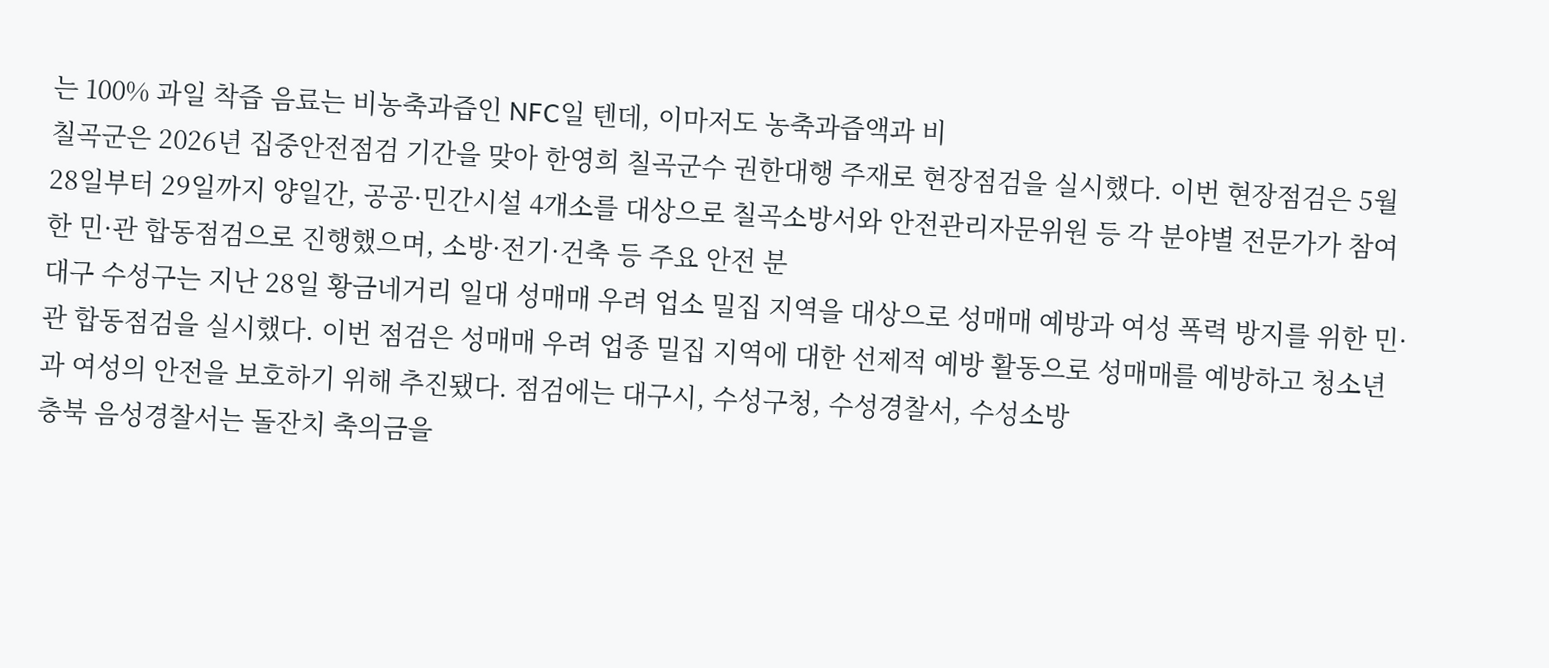는 100% 과일 착즙 음료는 비농축과즙인 NFC일 텐데, 이마저도 농축과즙액과 비
칠곡군은 2026년 집중안전점검 기간을 맞아 한영희 칠곡군수 권한대행 주재로 현장점검을 실시했다. 이번 현장점검은 5월 28일부터 29일까지 양일간, 공공·민간시설 4개소를 대상으로 칠곡소방서와 안전관리자문위원 등 각 분야별 전문가가 참여한 민·관 합동점검으로 진행했으며, 소방·전기·건축 등 주요 안전 분
대구 수성구는 지난 28일 황금네거리 일대 성매매 우려 업소 밀집 지역을 대상으로 성매매 예방과 여성 폭력 방지를 위한 민·관 합동점검을 실시했다. 이번 점검은 성매매 우려 업종 밀집 지역에 대한 선제적 예방 활동으로 성매매를 예방하고 청소년과 여성의 안전을 보호하기 위해 추진됐다. 점검에는 대구시, 수성구청, 수성경찰서, 수성소방
충북 음성경찰서는 돌잔치 축의금을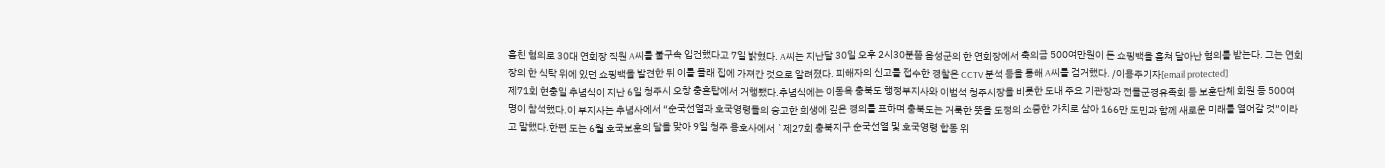훔친 혐의로 30대 연회장 직원 A씨를 불구속 입건했다고 7일 밝혔다. A씨는 지난달 30일 오후 2시30분쯤 음성군의 한 연회장에서 축의금 500여만원이 든 쇼핑백을 훔쳐 달아난 혐의를 받는다. 그는 연회장의 한 식탁 위에 있던 쇼핑백을 발견한 뒤 이를 몰래 집에 가져간 것으로 알려졌다. 피해자의 신고를 접수한 경찰은 CCTV 분석 등을 통해 A씨를 검거했다. /이용주기자[email protected]
제71회 현충일 추념식이 지난 6일 청주시 오창 충혼탑에서 거행됐다.추념식에는 이동옥 충북도 행정부지사와 이범석 청주시장을 비롯한 도내 주요 기관장과 전몰군경유족회 등 보훈단체 회원 등 500여명이 참석했다.이 부지사는 추념사에서 “순국선열과 호국영령들의 숭고한 희생에 깊은 경의를 표하며 충북도는 거룩한 뜻을 도정의 소중한 가치로 삼아 166만 도민과 함께 새로운 미래를 열어갈 것”이라고 말했다.한편 도는 6월 호국보훈의 달을 맞아 9일 청주 용호사에서 `제27회 충북지구 순국선열 및 호국영령 합동 위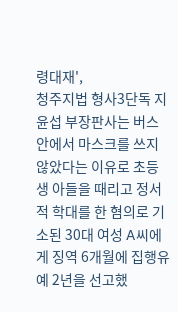령대재',
청주지법 형사3단독 지윤섭 부장판사는 버스 안에서 마스크를 쓰지 않았다는 이유로 초등생 아들을 때리고 정서적 학대를 한 혐의로 기소된 30대 여성 A씨에게 징역 6개월에 집행유예 2년을 선고했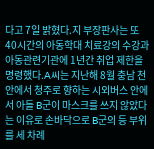다고 7일 밝혔다.지 부장판사는 또 40시간의 아동학대 치료강의 수강과 아동관련기관에 1년간 취업 제한을 명령했다.A씨는 지난해 8월 충남 천안에서 청주로 향하는 시외버스 안에서 아들 B군이 마스크를 쓰지 않았다는 이유로 손바닥으로 B군의 등 부위를 세 차례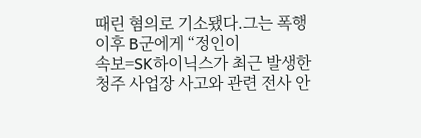때린 혐의로 기소됐다.그는 폭행 이후 B군에게 “정인이
속보=SK하이닉스가 최근 발생한 청주 사업장 사고와 관련 전사 안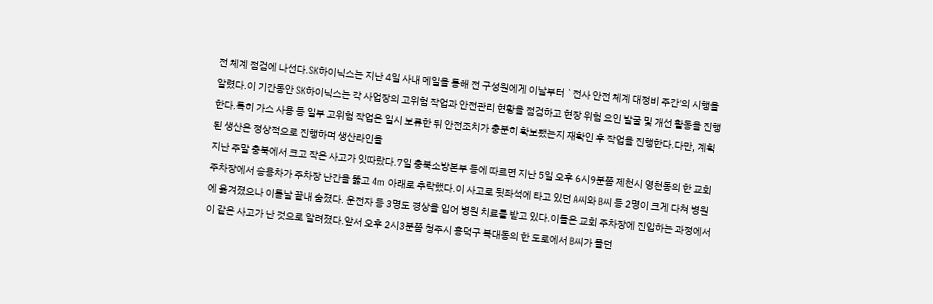전 체계 점검에 나선다.SK하이닉스는 지난 4일 사내 메일을 통해 전 구성원에게 이날부터 `전사 안전 체계 대정비 주간'의 시행을 알렸다.이 기간동안 SK하이닉스는 각 사업장의 고위험 작업과 안전관리 현황을 점검하고 현장 위험 요인 발굴 및 개선 활동을 진행한다.특히 가스 사용 등 일부 고위험 작업은 일시 보류한 뒤 안전조치가 충분히 확보됐는지 재확인 후 작업을 진행한다.다만, 계획된 생산은 정상적으로 진행하며 생산라인을
지난 주말 충북에서 크고 작은 사고가 잇따랐다.7일 충북소방본부 등에 따르면 지난 5일 오후 6시9분쯤 제천시 영천동의 한 교회 주차장에서 승용차가 주차장 난간을 뚫고 4m 아래로 추락했다.이 사고로 뒷좌석에 타고 있던 A씨와 B씨 등 2명이 크게 다쳐 병원에 옮겨졌으나 이튿날 끝내 숨졌다. 운전자 등 3명도 경상을 입어 병원 치료를 받고 있다.이들은 교회 주차장에 진입하는 과정에서 이 같은 사고가 난 것으로 알려졌다.앞서 오후 2시3분쯤 청주시 흥덕구 복대동의 한 도로에서 B씨가 몰던